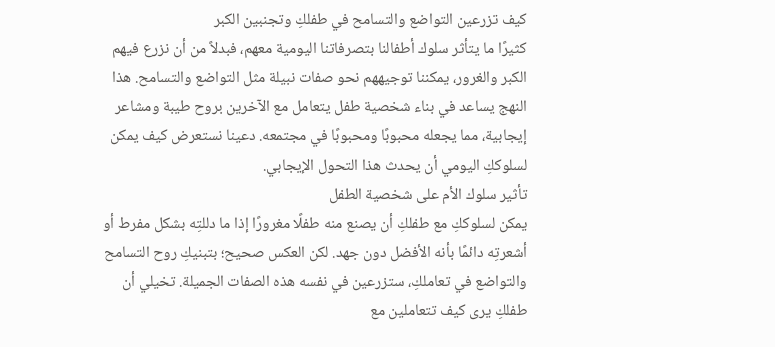كيف تزرعين التواضع والتسامح في طفلكِ وتجنبين الكبر
كثيرًا ما يتأثر سلوك أطفالنا بتصرفاتنا اليومية معهم، فبدلاً من أن نزرع فيهم الكبر والغرور، يمكننا توجيههم نحو صفات نبيلة مثل التواضع والتسامح. هذا النهج يساعد في بناء شخصية طفل يتعامل مع الآخرين بروح طيبة ومشاعر إيجابية، مما يجعله محبوبًا ومحبوبًا في مجتمعه. دعينا نستعرض كيف يمكن لسلوككِ اليومي أن يحدث هذا التحول الإيجابي.
تأثير سلوك الأم على شخصية الطفل
يمكن لسلوككِ مع طفلكِ أن يصنع منه طفلًا مغرورًا إذا ما دللتِه بشكل مفرط أو أشعرتِه دائمًا بأنه الأفضل دون جهد. لكن العكس صحيح؛ بتبنيكِ روح التسامح والتواضع في تعاملكِ، ستزرعين في نفسه هذه الصفات الجميلة. تخيلي أن طفلكِ يرى كيف تتعاملين مع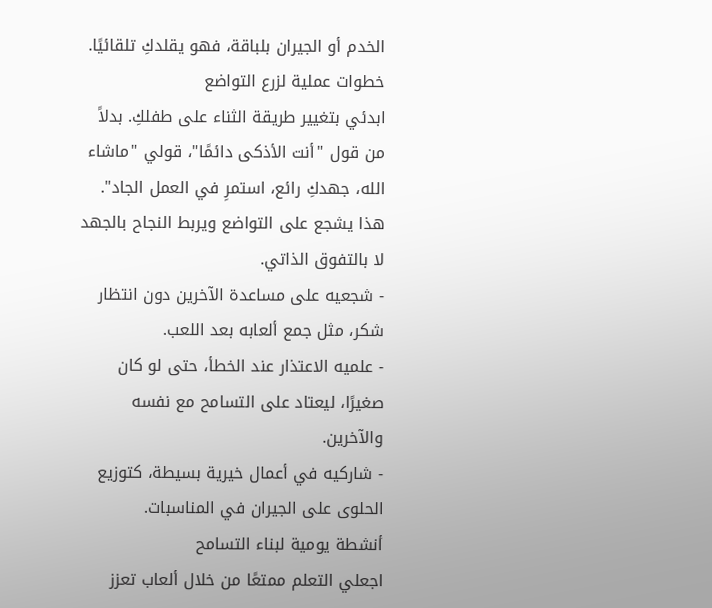الخدم أو الجيران بلباقة، فهو يقلدكِ تلقائيًا.
خطوات عملية لزرع التواضع
ابدئي بتغيير طريقة الثناء على طفلكِ. بدلاً من قول "أنت الأذكى دائمًا"، قولي "ماشاء الله، جهدكِ رائع، استمرِ في العمل الجاد". هذا يشجع على التواضع ويربط النجاح بالجهد لا بالتفوق الذاتي.
- شجعيه على مساعدة الآخرين دون انتظار شكر، مثل جمع ألعابه بعد اللعب.
- علميه الاعتذار عند الخطأ، حتى لو كان صغيرًا، ليعتاد على التسامح مع نفسه والآخرين.
- شاركيه في أعمال خيرية بسيطة، كتوزيع الحلوى على الجيران في المناسبات.
أنشطة يومية لبناء التسامح
اجعلي التعلم ممتعًا من خلال ألعاب تعزز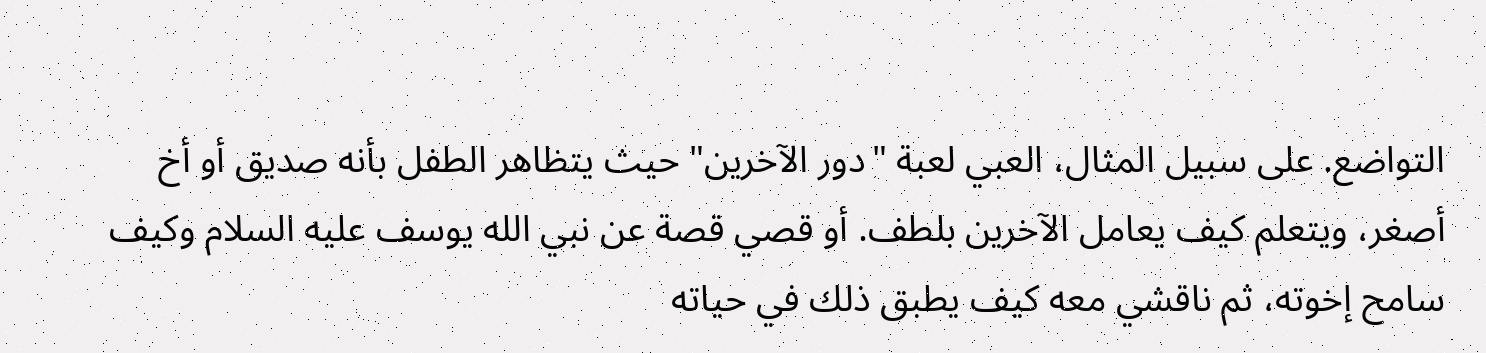التواضع. على سبيل المثال، العبي لعبة "دور الآخرين" حيث يتظاهر الطفل بأنه صديق أو أخ أصغر، ويتعلم كيف يعامل الآخرين بلطف. أو قصي قصة عن نبي الله يوسف عليه السلام وكيف سامح إخوته، ثم ناقشي معه كيف يطبق ذلك في حياته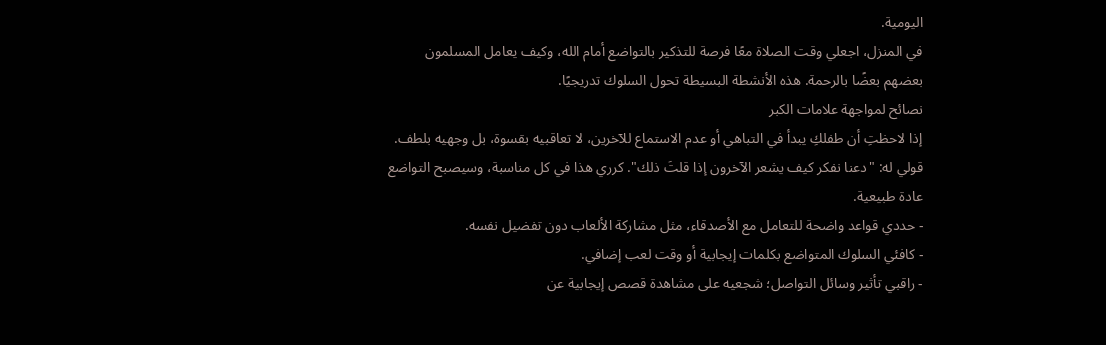اليومية.
في المنزل، اجعلي وقت الصلاة معًا فرصة للتذكير بالتواضع أمام الله، وكيف يعامل المسلمون بعضهم بعضًا بالرحمة. هذه الأنشطة البسيطة تحول السلوك تدريجيًا.
نصائح لمواجهة علامات الكبر
إذا لاحظتِ أن طفلكِ يبدأ في التباهي أو عدم الاستماع للآخرين، لا تعاقبيه بقسوة، بل وجهيه بلطف. قولي له: "دعنا نفكر كيف يشعر الآخرون إذا قلتَ ذلك". كرري هذا في كل مناسبة، وسيصبح التواضع عادة طبيعية.
- حددي قواعد واضحة للتعامل مع الأصدقاء، مثل مشاركة الألعاب دون تفضيل نفسه.
- كافئي السلوك المتواضع بكلمات إيجابية أو وقت لعب إضافي.
- راقبي تأثير وسائل التواصل؛ شجعيه على مشاهدة قصص إيجابية عن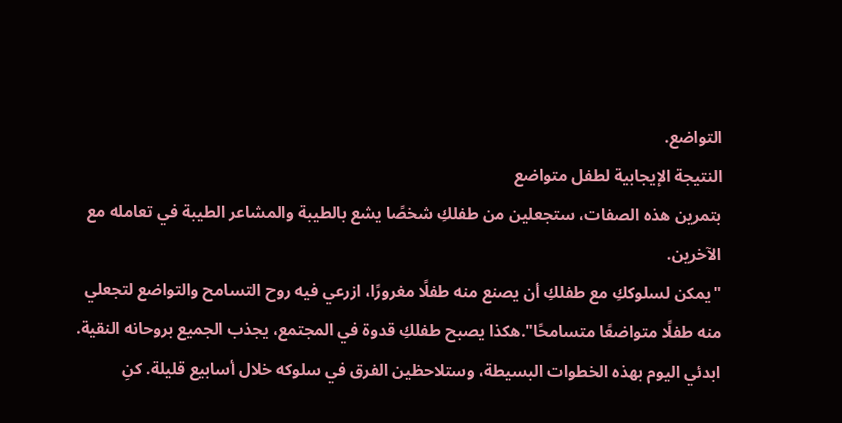التواضع.
النتيجة الإيجابية لطفل متواضع
بتمرين هذه الصفات، ستجعلين من طفلكِ شخصًا يشع بالطيبة والمشاعر الطيبة في تعامله مع الآخرين.
"يمكن لسلوككِ مع طفلكِ أن يصنع منه طفلًا مغرورًا، ازرعي فيه روح التسامح والتواضع لتجعلي منه طفلًا متواضعًا متسامحًا".هكذا يصبح طفلكِ قدوة في المجتمع، يجذب الجميع بروحانه النقية.
ابدئي اليوم بهذه الخطوات البسيطة، وستلاحظين الفرق في سلوكه خلال أسابيع قليلة. كنِ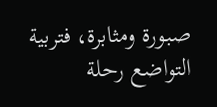صبورة ومثابرة، فتربية التواضع رحلة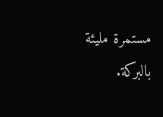مستمرة مليئة بالبركة.